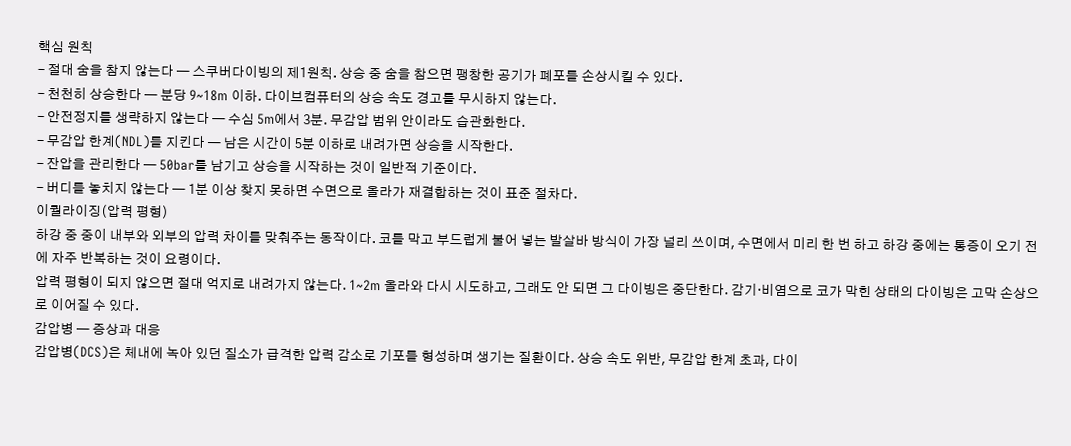핵심 원칙
- 절대 숨을 참지 않는다 — 스쿠버다이빙의 제1원칙. 상승 중 숨을 참으면 팽창한 공기가 폐포를 손상시킬 수 있다.
- 천천히 상승한다 — 분당 9~18m 이하. 다이브컴퓨터의 상승 속도 경고를 무시하지 않는다.
- 안전정지를 생략하지 않는다 — 수심 5m에서 3분. 무감압 범위 안이라도 습관화한다.
- 무감압 한계(NDL)를 지킨다 — 남은 시간이 5분 이하로 내려가면 상승을 시작한다.
- 잔압을 관리한다 — 50bar를 남기고 상승을 시작하는 것이 일반적 기준이다.
- 버디를 놓치지 않는다 — 1분 이상 찾지 못하면 수면으로 올라가 재결합하는 것이 표준 절차다.
이퀄라이징(압력 평형)
하강 중 중이 내부와 외부의 압력 차이를 맞춰주는 동작이다. 코를 막고 부드럽게 불어 넣는 발살바 방식이 가장 널리 쓰이며, 수면에서 미리 한 번 하고 하강 중에는 통증이 오기 전에 자주 반복하는 것이 요령이다.
압력 평형이 되지 않으면 절대 억지로 내려가지 않는다. 1~2m 올라와 다시 시도하고, 그래도 안 되면 그 다이빙은 중단한다. 감기·비염으로 코가 막힌 상태의 다이빙은 고막 손상으로 이어질 수 있다.
감압병 — 증상과 대응
감압병(DCS)은 체내에 녹아 있던 질소가 급격한 압력 감소로 기포를 형성하며 생기는 질환이다. 상승 속도 위반, 무감압 한계 초과, 다이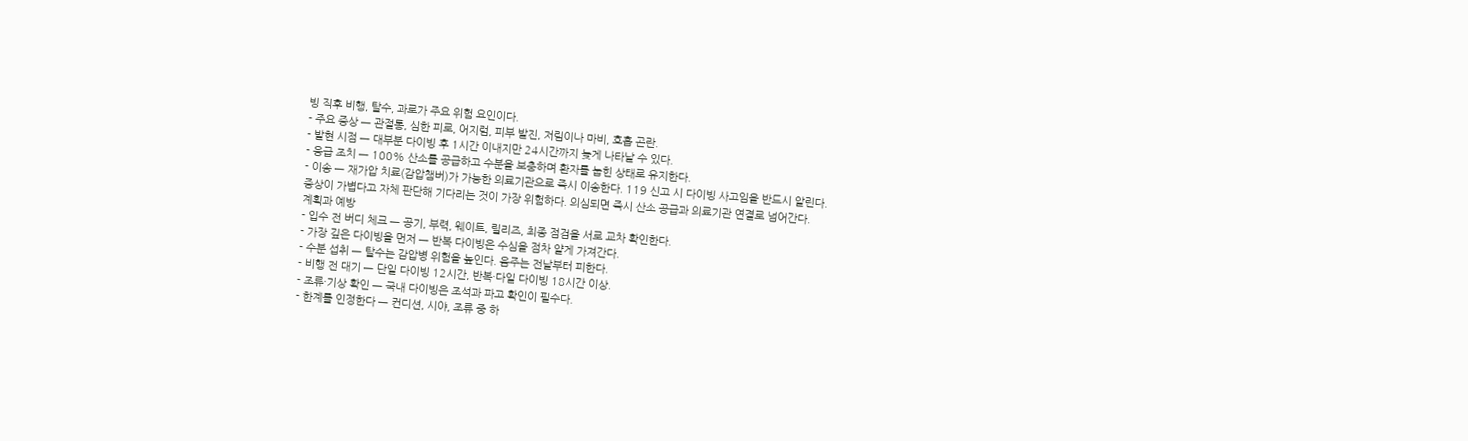빙 직후 비행, 탈수, 과로가 주요 위험 요인이다.
- 주요 증상 — 관절통, 심한 피로, 어지럼, 피부 발진, 저림이나 마비, 호흡 곤란.
- 발현 시점 — 대부분 다이빙 후 1시간 이내지만 24시간까지 늦게 나타날 수 있다.
- 응급 조치 — 100% 산소를 공급하고 수분을 보충하며 환자를 눕힌 상태로 유지한다.
- 이송 — 재가압 치료(감압챔버)가 가능한 의료기관으로 즉시 이송한다. 119 신고 시 다이빙 사고임을 반드시 알린다.
증상이 가볍다고 자체 판단해 기다리는 것이 가장 위험하다. 의심되면 즉시 산소 공급과 의료기관 연결로 넘어간다.
계획과 예방
- 입수 전 버디 체크 — 공기, 부력, 웨이트, 릴리즈, 최종 점검을 서로 교차 확인한다.
- 가장 깊은 다이빙을 먼저 — 반복 다이빙은 수심을 점차 얕게 가져간다.
- 수분 섭취 — 탈수는 감압병 위험을 높인다. 음주는 전날부터 피한다.
- 비행 전 대기 — 단일 다이빙 12시간, 반복·다일 다이빙 18시간 이상.
- 조류·기상 확인 — 국내 다이빙은 조석과 파고 확인이 필수다.
- 한계를 인정한다 — 컨디션, 시야, 조류 중 하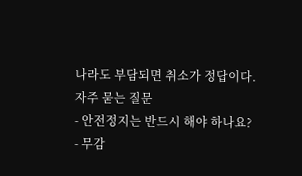나라도 부담되면 취소가 정답이다.
자주 묻는 질문
- 안전정지는 반드시 해야 하나요?
- 무감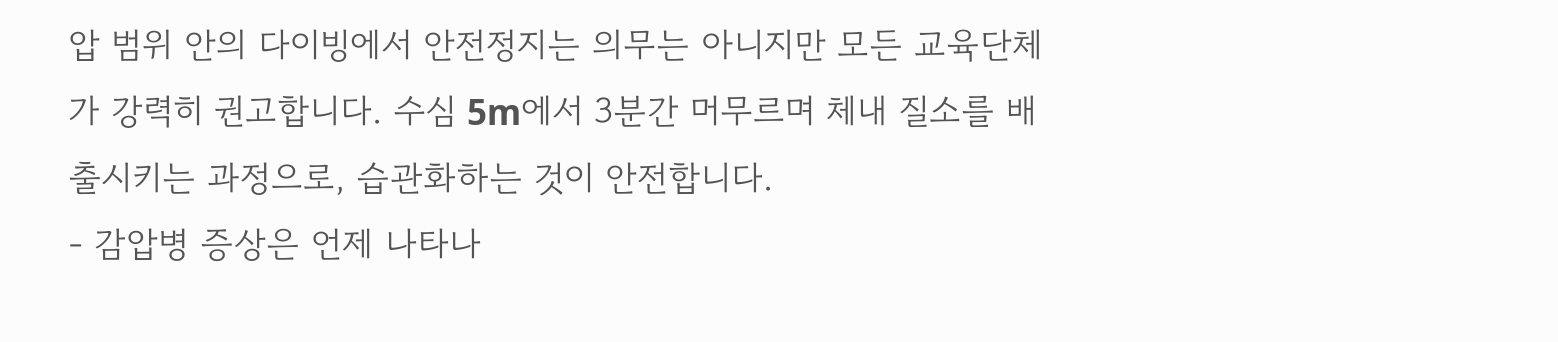압 범위 안의 다이빙에서 안전정지는 의무는 아니지만 모든 교육단체가 강력히 권고합니다. 수심 5m에서 3분간 머무르며 체내 질소를 배출시키는 과정으로, 습관화하는 것이 안전합니다.
- 감압병 증상은 언제 나타나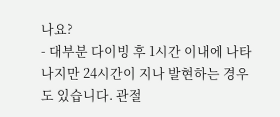나요?
- 대부분 다이빙 후 1시간 이내에 나타나지만 24시간이 지나 발현하는 경우도 있습니다. 관절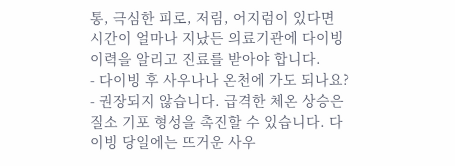통, 극심한 피로, 저림, 어지럼이 있다면 시간이 얼마나 지났든 의료기관에 다이빙 이력을 알리고 진료를 받아야 합니다.
- 다이빙 후 사우나나 온천에 가도 되나요?
- 권장되지 않습니다. 급격한 체온 상승은 질소 기포 형성을 촉진할 수 있습니다. 다이빙 당일에는 뜨거운 사우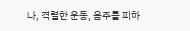나, 격렬한 운동, 음주를 피하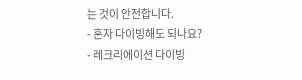는 것이 안전합니다.
- 혼자 다이빙해도 되나요?
- 레크리에이션 다이빙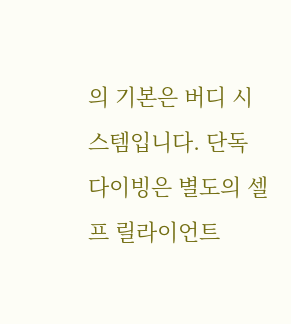의 기본은 버디 시스템입니다. 단독 다이빙은 별도의 셀프 릴라이언트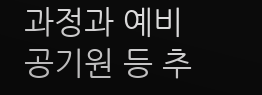과정과 예비 공기원 등 추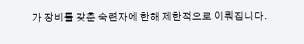가 장비를 갖춘 숙련자에 한해 제한적으로 이뤄집니다.